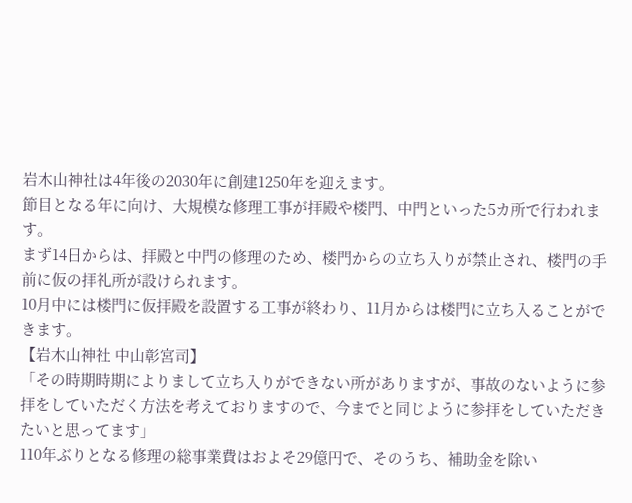岩木山神社は4年後の2030年に創建1250年を迎えます。
節目となる年に向け、大規模な修理工事が拝殿や楼門、中門といった5カ所で行われます。
まず14日からは、拝殿と中門の修理のため、楼門からの立ち入りが禁止され、楼門の手前に仮の拝礼所が設けられます。
10月中には楼門に仮拝殿を設置する工事が終わり、11月からは楼門に立ち入ることができます。
【岩木山神社 中山彰宮司】
「その時期時期によりまして立ち入りができない所がありますが、事故のないように参拝をしていただく方法を考えておりますので、今までと同じように参拝をしていただきたいと思ってます」
110年ぶりとなる修理の総事業費はおよそ29億円で、そのうち、補助金を除い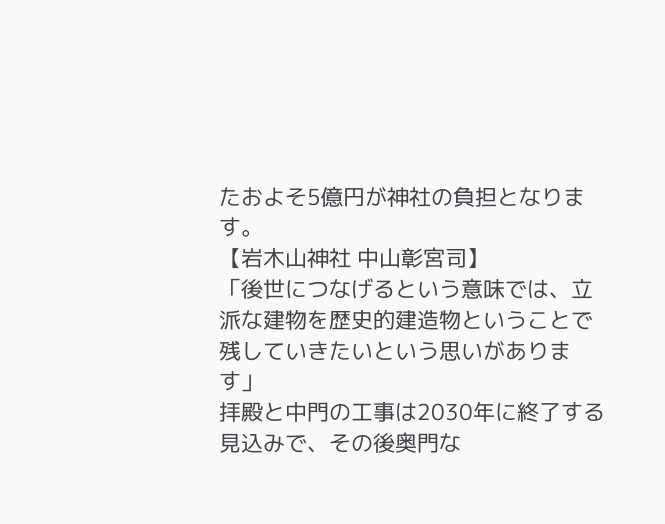たおよそ5億円が神社の負担となります。
【岩木山神社 中山彰宮司】
「後世につなげるという意味では、立派な建物を歴史的建造物ということで残していきたいという思いがあります」
拝殿と中門の工事は2030年に終了する見込みで、その後奥門な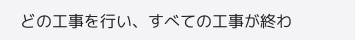どの工事を行い、すべての工事が終わ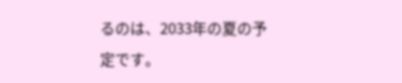るのは、2033年の夏の予定です。